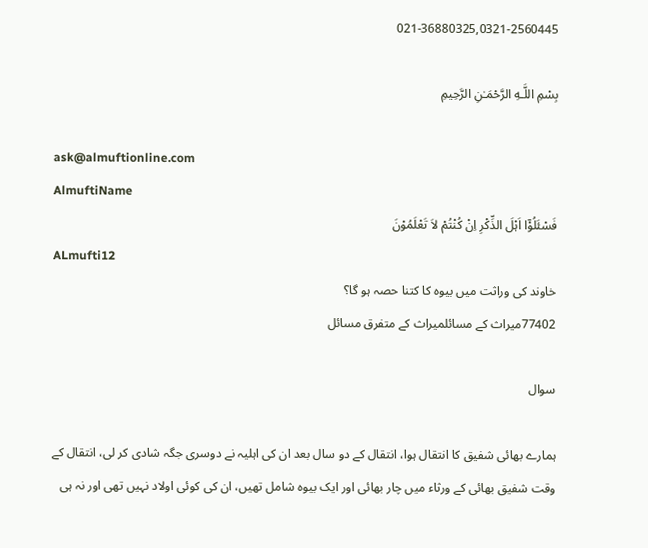021-36880325,0321-2560445

بِسْمِ اللَّـهِ الرَّحْمَـٰنِ الرَّحِيمِ

ask@almuftionline.com
AlmuftiName
فَسْئَلُوْٓا اَہْلَ الذِّکْرِ اِنْ کُنْتُمْ لاَ تَعْلَمُوْنَ
ALmufti12
خاوند کی وراثت میں بیوہ کا کتنا حصہ ہو گا؟
77402میراث کے مسائلمیراث کے متفرق مسائل

سوال

ہمارے بھائی شفیق کا انتقال ہوا، انتقال کے دو سال بعد ان کی اہلیہ نے دوسری جگہ شادی کر لی، انتقال کے وقت شفیق بھائی کے ورثاء میں چار بھائی اور ایک بیوہ شامل تھیں، ان کی کوئی اولاد نہیں تھی اور نہ ہی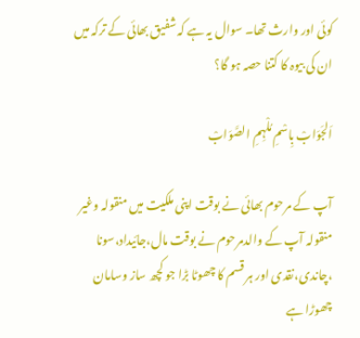کوئی اور وارث تھا۔ سوال یہ ہے کہ شفیق بھائی کے ترکہ میں ان کی بیوہ کا کتنا حصہ ہو گا؟

اَلجَوَابْ بِاسْمِ مُلْہِمِ الصَّوَابْ

آپ کے مرحوم بھائی نے بوقت اپنی ملکیت میں منقولہ وغیر منقولہ آپ کے والدمرحوم نے بوقت مال،جائیداد،سونا ،چاندی،نقدی اور ہر قسم کا چھوٹا بڑا جو کچھ ساز وسامان چھوڑا ہے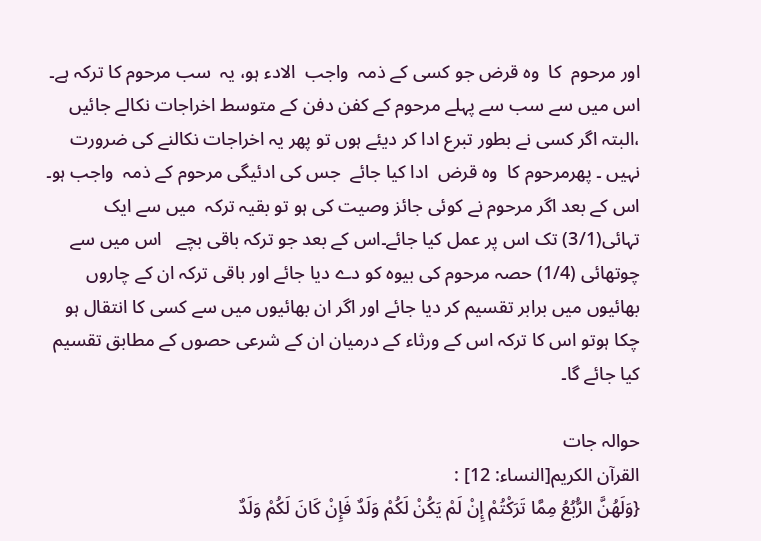اور مرحوم  کا  وہ قرض جو کسی کے ذمہ  واجب  الادء ہو، يہ  سب مرحوم کا ترکہ ہے۔ اس میں سے سب سے پہلے مرحوم کے کفن دفن کے متوسط اخراجات نکالے جائیں ،البتہ اگر کسی نے بطور تبرع ادا کر دیئے ہوں تو پھر یہ اخراجات نکالنے کی ضرورت نہیں ۔ پھرمرحوم کا  وہ قرض  ادا کیا جائے  جس کی ادئیگی مرحوم کے ذمہ  واجب ہو۔ اس کے بعد اگر مرحوم نے کوئی جائز وصیت کی ہو تو بقیہ ترکہ  میں سے ایک تہائی(3/1) تک اس پر عمل کیا جائے۔اس کے بعد جو ترکہ باقی بچے   اس میں سے چوتھائی (1/4) حصہ مرحوم کی بیوہ کو دے دیا جائے اور باقی ترکہ ان کے چاروں بھائیوں میں برابر تقسیم کر دیا جائے اور اگر ان بھائیوں میں سے کسی کا انتقال ہو چکا ہوتو اس کا ترکہ اس کے ورثاء کے درمیان ان کے شرعی حصوں کے مطابق تقسیم کیا جائے گا۔

حوالہ جات
القرآن الكريم[النساء: 12] :
{وَلَهُنَّ الرُّبُعُ مِمَّا تَرَكْتُمْ إِنْ لَمْ يَكُنْ لَكُمْ وَلَدٌ فَإِنْ كَانَ لَكُمْ وَلَدٌ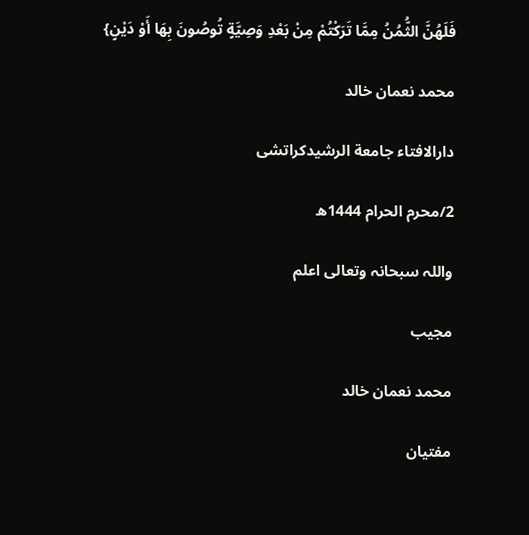فَلَهُنَّ الثُّمُنُ مِمَّا تَرَكْتُمْ مِنْ بَعْدِ وَصِيَّةٍ تُوصُونَ بِهَا أَوْ دَيْنٍ}

محمد نعمان خالد

دارالافتاء جامعة الرشیدکراتشی

2/محرم الحرام 1444ھ

واللہ سبحانہ وتعالی اعلم

مجیب

محمد نعمان خالد

مفتیان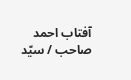آفتاب احمد صاحب / سیّد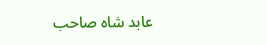عابد شاہ صاحب